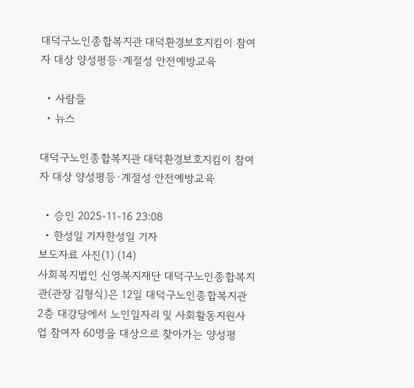대덕구노인종합복지관 대덕환경보호지킴이 참여자 대상 양성평등·계절성 안전예방교육

  • 사람들
  • 뉴스

대덕구노인종합복지관 대덕환경보호지킴이 참여자 대상 양성평등·계절성 안전예방교육

  • 승인 2025-11-16 23:08
  • 한성일 기자한성일 기자
보도자료 사진(1) (14)
사회복지법인 신영복지재단 대덕구노인종합복지관(관장 김형식)은 12일 대덕구노인종합복지관 2층 대강당에서 노인일자리 및 사회활동지원사업 참여자 60명을 대상으로 찾아가는 양성평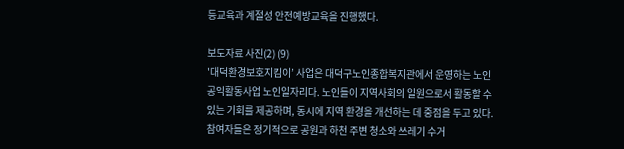등교육과 계절성 안전예방교육을 진행했다.

보도자료 사진(2) (9)
'대덕환경보호지킴이’ 사업은 대덕구노인종합복지관에서 운영하는 노인공익활동사업 노인일자리다. 노인들이 지역사회의 일원으로서 활동할 수 있는 기회를 제공하며, 동시에 지역 환경을 개선하는 데 중점을 두고 있다. 참여자들은 정기적으로 공원과 하천 주변 청소와 쓰레기 수거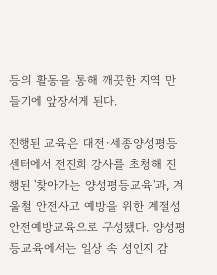등의 활동을 통해 깨끗한 지역 만들기에 앞장서게 된다.

진행된 교육은 대전·세종양성평등센터에서 전진희 강사를 초청해 진행된 '찾아가는 양성평등교육'과, 겨울철 안전사고 예방을 위한 계절성 안전예방교육으로 구성됐다. 양성평등교육에서는 일상 속 성인지 감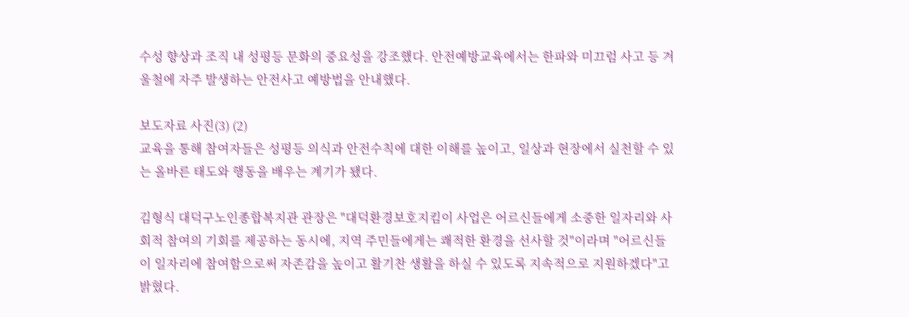수성 향상과 조직 내 성평등 문화의 중요성을 강조했다. 안전예방교육에서는 한파와 미끄럼 사고 등 겨울철에 자주 발생하는 안전사고 예방법을 안내했다.

보도자료 사진(3) (2)
교육을 통해 참여자들은 성평등 의식과 안전수칙에 대한 이해를 높이고, 일상과 현장에서 실천할 수 있는 올바른 태도와 행동을 배우는 계기가 됐다.

김형식 대덕구노인종합복지관 관장은 "대덕환경보호지킴이 사업은 어르신들에게 소중한 일자리와 사회적 참여의 기회를 제공하는 동시에, 지역 주민들에게는 쾌적한 환경을 선사할 것"이라며 "어르신들이 일자리에 참여함으로써 자존감을 높이고 활기찬 생활을 하실 수 있도록 지속적으로 지원하겠다"고 밝혔다.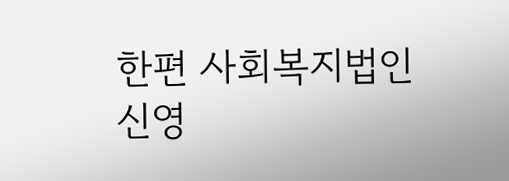한편 사회복지법인 신영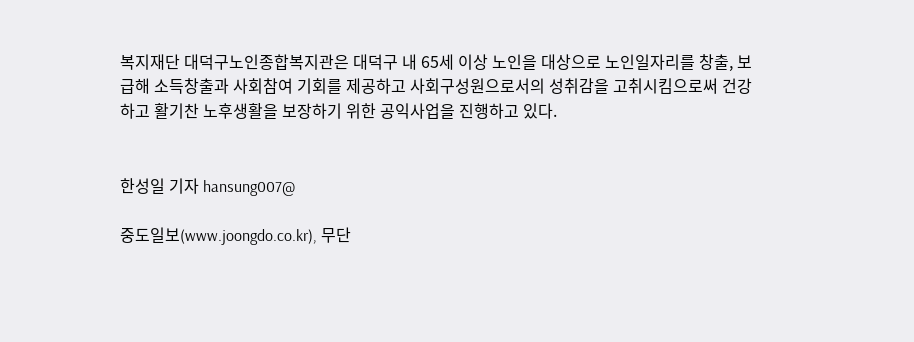복지재단 대덕구노인종합복지관은 대덕구 내 65세 이상 노인을 대상으로 노인일자리를 창출, 보급해 소득창출과 사회참여 기회를 제공하고 사회구성원으로서의 성취감을 고취시킴으로써 건강하고 활기찬 노후생활을 보장하기 위한 공익사업을 진행하고 있다.


한성일 기자 hansung007@

중도일보(www.joongdo.co.kr), 무단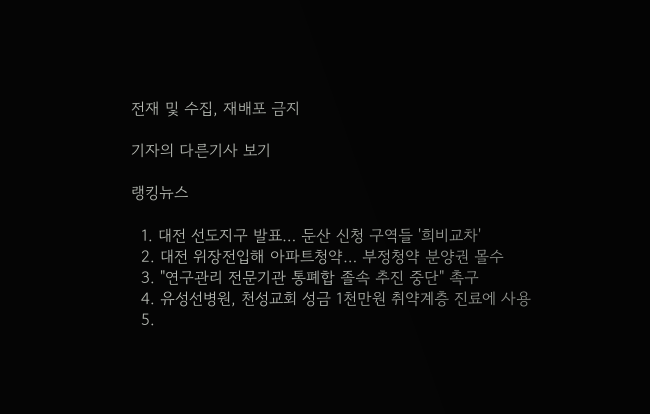전재 및 수집, 재배포 금지

기자의 다른기사 보기

랭킹뉴스

  1. 대전 선도지구 발표… 둔산 신청 구역들 '희비교차'
  2. 대전 위장전입해 아파트청약… 부정청약 분양권 몰수
  3. "연구관리 전문기관 통폐합 졸속 추진 중단" 촉구
  4. 유성선병원, 천성교회 성금 1천만원 취약계층 진료에 사용
  5.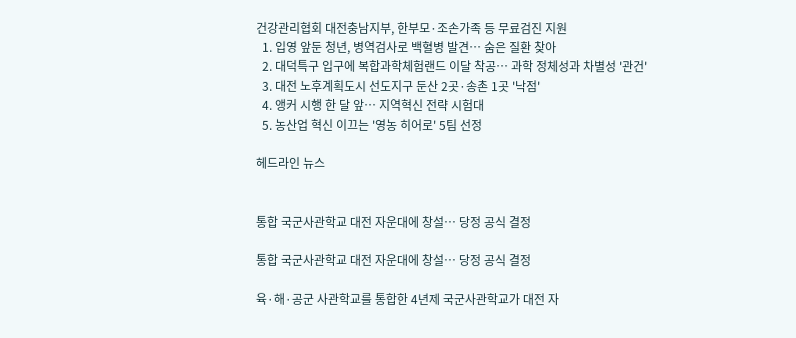건강관리협회 대전충남지부, 한부모·조손가족 등 무료검진 지원
  1. 입영 앞둔 청년, 병역검사로 백혈병 발견… 숨은 질환 찾아
  2. 대덕특구 입구에 복합과학체험랜드 이달 착공… 과학 정체성과 차별성 '관건'
  3. 대전 노후계획도시 선도지구 둔산 2곳·송촌 1곳 '낙점'
  4. 앵커 시행 한 달 앞… 지역혁신 전략 시험대
  5. 농산업 혁신 이끄는 '영농 히어로' 5팀 선정

헤드라인 뉴스


통합 국군사관학교 대전 자운대에 창설… 당정 공식 결정

통합 국군사관학교 대전 자운대에 창설… 당정 공식 결정

육·해·공군 사관학교를 통합한 4년제 국군사관학교가 대전 자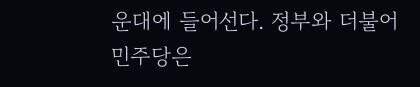운대에 들어선다. 정부와 더불어민주당은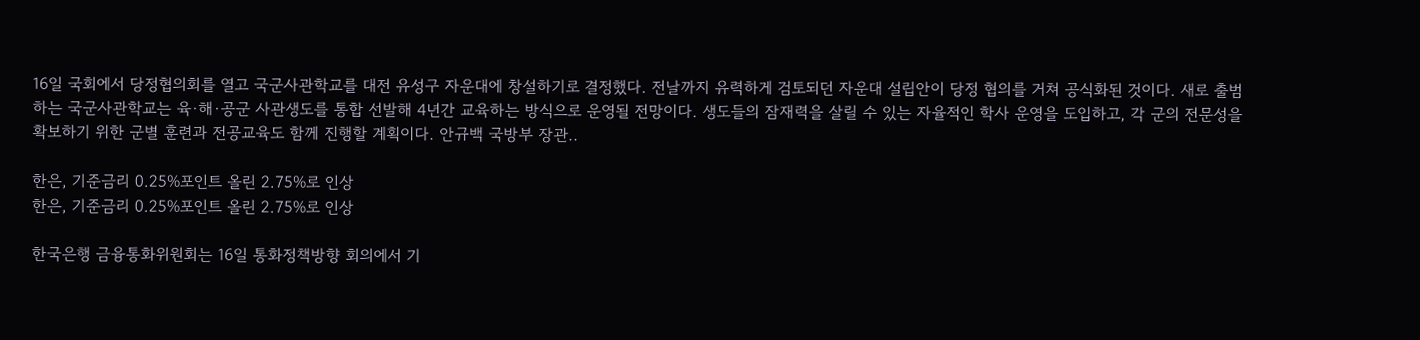16일 국회에서 당정협의회를 열고 국군사관학교를 대전 유성구 자운대에 창설하기로 결정했다. 전날까지 유력하게 검토되던 자운대 설립안이 당정 협의를 거쳐 공식화된 것이다. 새로 출범하는 국군사관학교는 육·해·공군 사관생도를 통합 선발해 4년간 교육하는 방식으로 운영될 전망이다. 생도들의 잠재력을 살릴 수 있는 자율적인 학사 운영을 도입하고, 각 군의 전문성을 확보하기 위한 군별 훈련과 전공교육도 함께 진행할 계획이다. 안규백 국방부 장관..

한은, 기준금리 0.25%포인트 올린 2.75%로 인상
한은, 기준금리 0.25%포인트 올린 2.75%로 인상

한국은행 금융통화위원회는 16일 통화정책방향 회의에서 기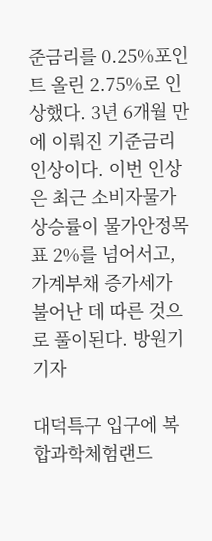준금리를 0.25%포인트 올린 2.75%로 인상했다. 3년 6개월 만에 이뤄진 기준금리 인상이다. 이번 인상은 최근 소비자물가 상승률이 물가안정목표 2%를 넘어서고, 가계부채 증가세가 불어난 데 따른 것으로 풀이된다. 방원기 기자

대덕특구 입구에 복합과학체험랜드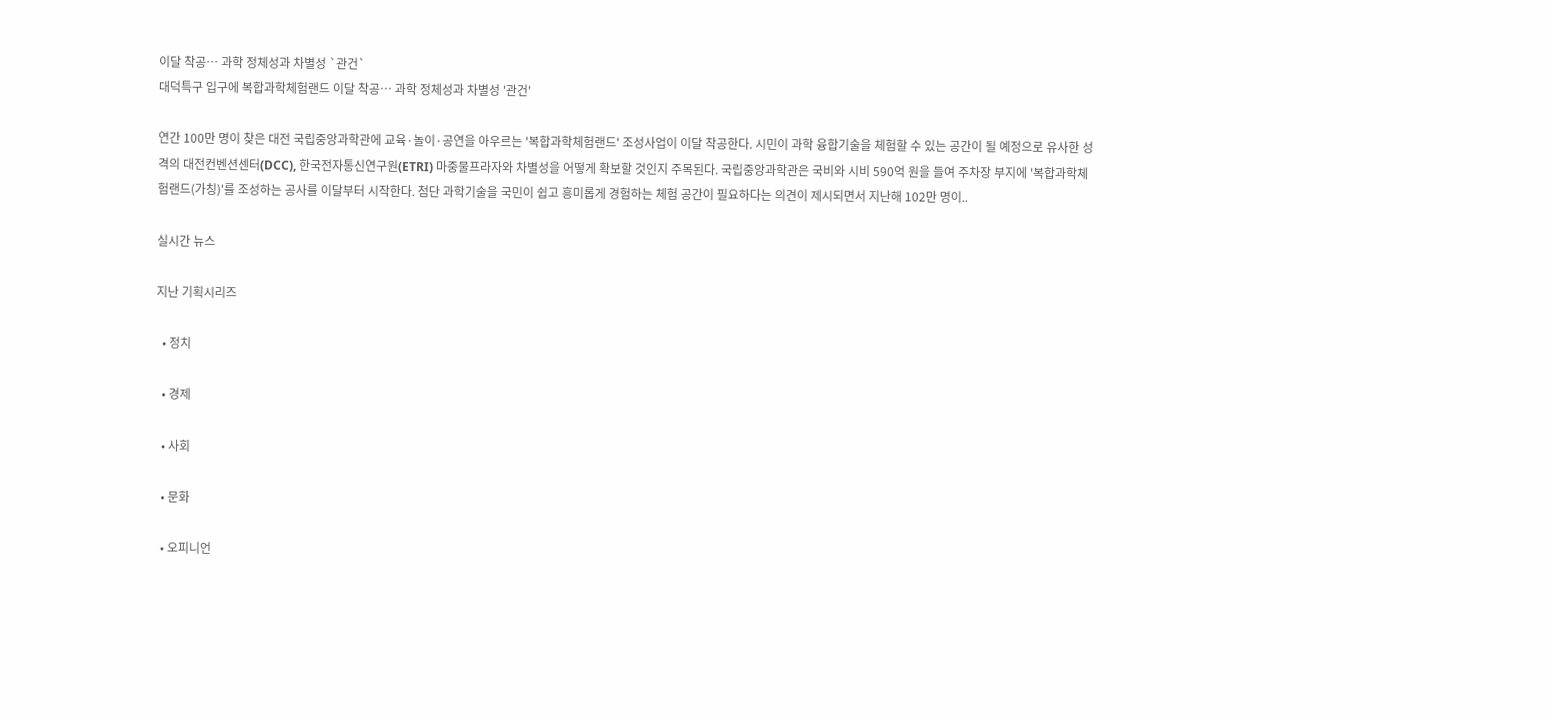이달 착공… 과학 정체성과 차별성 `관건`
대덕특구 입구에 복합과학체험랜드 이달 착공… 과학 정체성과 차별성 '관건'

연간 100만 명이 찾은 대전 국립중앙과학관에 교육·놀이·공연을 아우르는 '복합과학체험랜드' 조성사업이 이달 착공한다. 시민이 과학 융합기술을 체험할 수 있는 공간이 될 예정으로 유사한 성격의 대전컨벤션센터(DCC), 한국전자통신연구원(ETRI) 마중물프라자와 차별성을 어떻게 확보할 것인지 주목된다. 국립중앙과학관은 국비와 시비 590억 원을 들여 주차장 부지에 '복합과학체험랜드(가칭)'를 조성하는 공사를 이달부터 시작한다. 첨단 과학기술을 국민이 쉽고 흥미롭게 경험하는 체험 공간이 필요하다는 의견이 제시되면서 지난해 102만 명이..

실시간 뉴스

지난 기획시리즈

  • 정치

  • 경제

  • 사회

  • 문화

  • 오피니언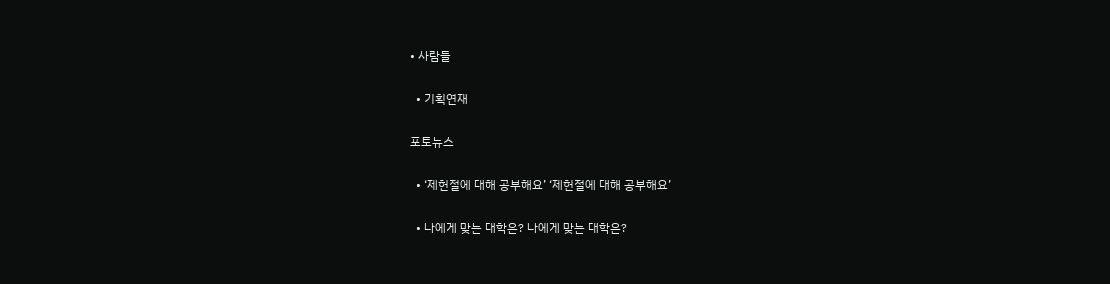• 사람들

  • 기획연재

포토뉴스

  • ‘제헌절에 대해 공부해요’ ‘제헌절에 대해 공부해요’

  • 나에게 맞는 대학은? 나에게 맞는 대학은?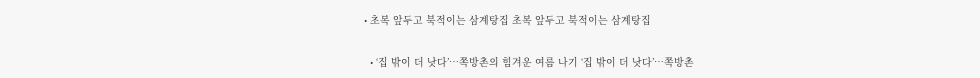• 초복 앞두고 북적이는 삼계탕집 초복 앞두고 북적이는 삼계탕집

  • ‘집 밖이 더 낫다’…쪽방촌의 힘겨운 여름 나기 ‘집 밖이 더 낫다’…쪽방촌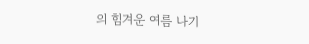의 힘겨운 여름 나기